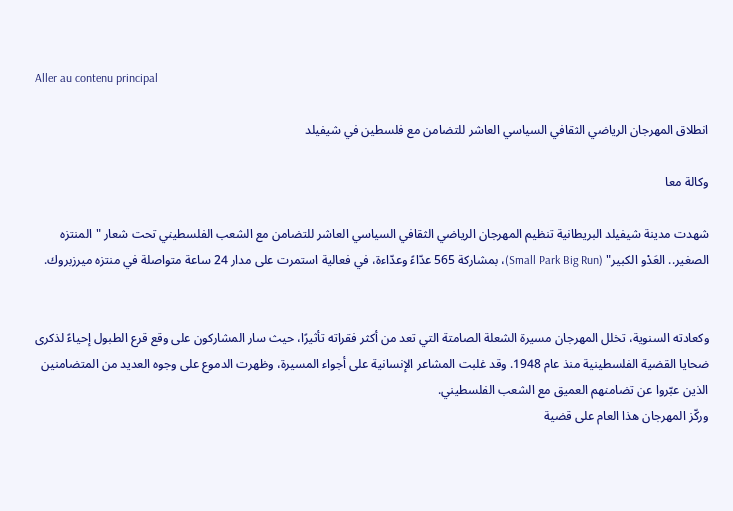Aller au contenu principal

انطلاق المهرجان الرياضي الثقافي السياسي العاشر للتضامن مع فلسطين في شيفيلد

وكالة معا

شهدت مدينة شيفيلد البريطانية تنظيم المهرجان الرياضي الثقافي السياسي العاشر للتضامن مع الشعب الفلسطيني تحت شعار "المنتزه الصغير.. العَدْو الكبير" (Small Park Big Run)، بمشاركة 565 عدّاءً وعدّاءة، في فعالية استمرت على مدار 24 ساعة متواصلة في منتزه ميرزبروك.


وكعادته السنوية، تخلل المهرجان مسيرة الشعلة الصامتة التي تعد من أكثر فقراته تأثيرًا، حيث سار المشاركون على وقع قرع الطبول إحياءً لذكرى ضحايا القضية الفلسطينية منذ عام 1948. وقد غلبت المشاعر الإنسانية على أجواء المسيرة، وظهرت الدموع على وجوه العديد من المتضامنين الذين عبّروا عن تضامنهم العميق مع الشعب الفلسطيني.
وركّز المهرجان هذا العام على قضية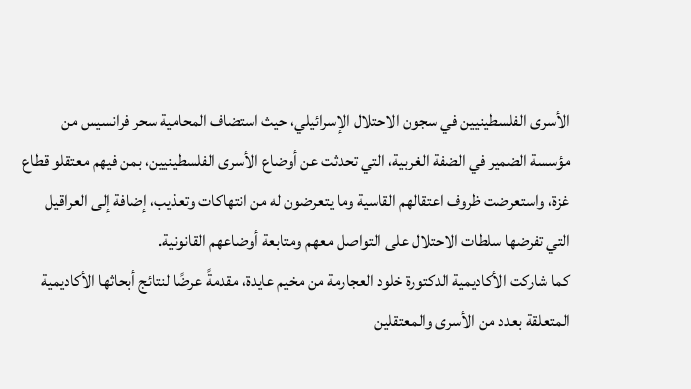الأسرى الفلسطينيين في سجون الاحتلال الإسرائيلي، حيث استضاف المحامية سحر فرانسيس من مؤسسة الضمير في الضفة الغربية، التي تحدثت عن أوضاع الأسرى الفلسطينيين، بمن فيهم معتقلو قطاع غزة، واستعرضت ظروف اعتقالهم القاسية وما يتعرضون له من انتهاكات وتعذيب، إضافة إلى العراقيل التي تفرضها سلطات الاحتلال على التواصل معهم ومتابعة أوضاعهم القانونية.
كما شاركت الأكاديمية الدكتورة خلود العجارمة من مخيم عايدة، مقدمةً عرضًا لنتائج أبحاثها الأكاديمية المتعلقة بعدد من الأسرى والمعتقلين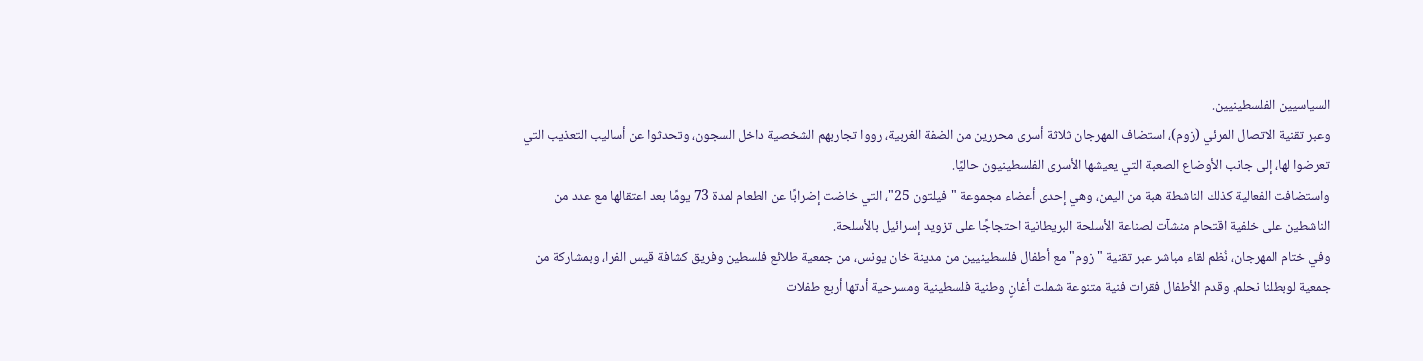السياسيين الفلسطينيين.
وعبر تقنية الاتصال المرئي (زوم)، استضاف المهرجان ثلاثة أسرى محررين من الضفة الغربية، رووا تجاربهم الشخصية داخل السجون، وتحدثوا عن أساليب التعذيب التي تعرضوا لها، إلى جانب الأوضاع الصعبة التي يعيشها الأسرى الفلسطينيون حاليًا.
واستضافت الفعالية كذلك الناشطة هبة من اليمن، وهي إحدى أعضاء مجموعة "فيلتون 25"، التي خاضت إضرابًا عن الطعام لمدة 73 يومًا بعد اعتقالها مع عدد من الناشطين على خلفية اقتحام منشآت لصناعة الأسلحة البريطانية احتجاجًا على تزويد إسرائيل بالأسلحة.
وفي ختام المهرجان، نُظم لقاء مباشر عبر تقنية "زوم" مع أطفال فلسطينيين من مدينة خان يونس، من جمعية طلائع فلسطين وفريق كشافة قيس الفرا، وبمشاركة من جمعية لوبطلنا نحلم. وقدم الأطفال فقرات فنية متنوعة شملت أغانٍ وطنية فلسطينية ومسرحية أدتها أربع طفلات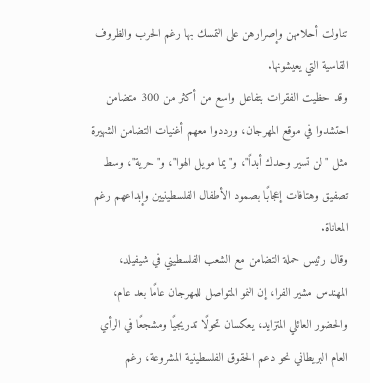تناولت أحلامهن وإصرارهن على التمسك بها رغم الحرب والظروف القاسية التي يعيشونها.
وقد حظيت الفقرات بتفاعل واسع من أكثر من 300 متضامن احتشدوا في موقع المهرجان، ورددوا معهم أغنيات التضامن الشهيرة مثل "لن تسير وحدك أبداً"، و"يما مويل الهوا"، و"حرية"، وسط تصفيق وهتافات إعجابًا بصمود الأطفال الفلسطينيين وإبداعهم رغم المعاناة.
وقال رئيس حملة التضامن مع الشعب الفلسطيني في شيفيلد، المهندس مشير الفرا، إن النمو المتواصل للمهرجان عامًا بعد عام، والحضور العائلي المتزايد، يعكسان تحولًا تدريجيًا ومشجعًا في الرأي العام البريطاني نحو دعم الحقوق الفلسطينية المشروعة، رغم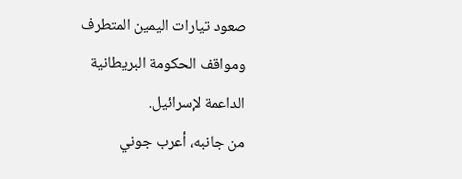صعود تيارات اليمين المتطرف ومواقف الحكومة البريطانية الداعمة لإسرائيل.
من جانبه، أعرب جوني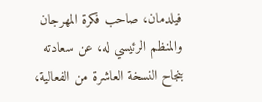فيلدمان، صاحب فكرة المهرجان والمنظم الرئيسي له، عن سعادته بنجاح النسخة العاشرة من الفعالية،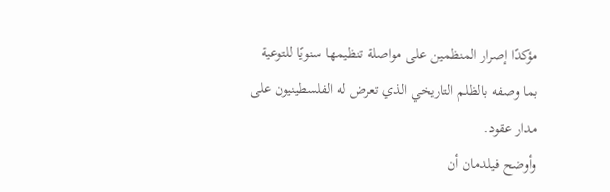مؤكدًا إصرار المنظمين على مواصلة تنظيمها سنويًا للتوعية بما وصفه بالظلم التاريخي الذي تعرض له الفلسطينيون على مدار عقود.
وأوضح فيلدمان أن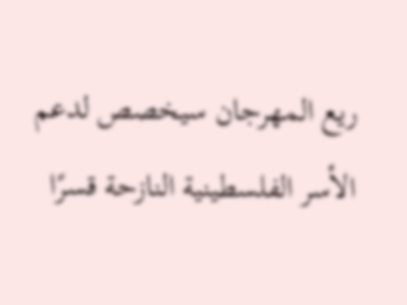ريع المهرجان سيخصص لدعم الأسر الفلسطينية النازحة قسرًا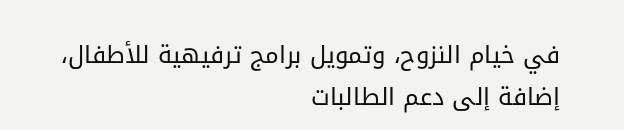في خيام النزوح، وتمويل برامج ترفيهية للأطفال، إضافة إلى دعم الطالبات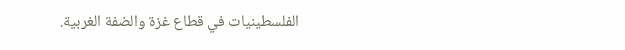الفلسطينيات في قطاع غزة والضفة الغربية.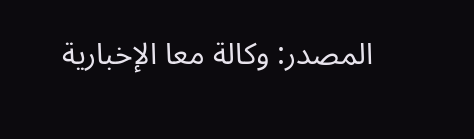المصدر: وكالة معا الإخبارية